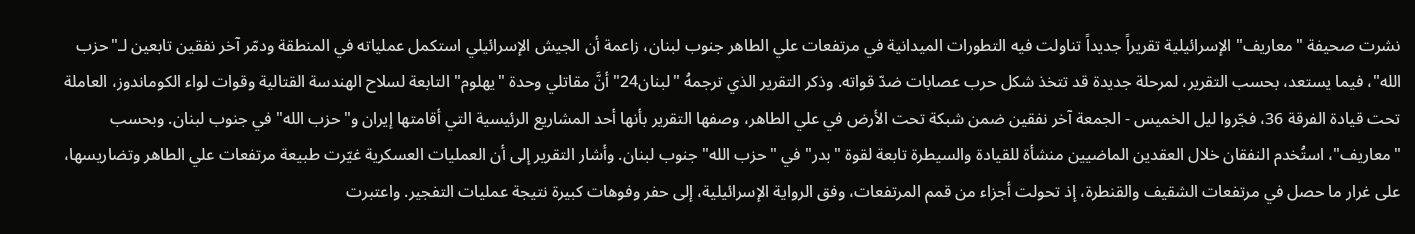نشرت صحيفة "معاريف" الإسرائيلية تقريراً جديداً تناولت فيه التطورات الميدانية في مرتفعات علي الطاهر جنوب لبنان، زاعمة أن الجيش الإسرائيلي استكمل عملياته في المنطقة ودمّر آخر نفقين تابعين لـ"حزب الله"، فيما يستعد، بحسب التقرير، لمرحلة جديدة قد تتخذ شكل حرب عصابات ضدّ قواته. وذكر التقرير الذي ترجمهُ "لبنان24" أنَّ مقاتلي وحدة "يهلوم" التابعة لسلاح الهندسة القتالية وقوات لواء الكوماندوز، العاملة تحت قيادة الفرقة 36، فجّروا ليل الخميس - الجمعة آخر نفقين ضمن شبكة تحت الأرض في علي الطاهر، وصفها التقرير بأنها أحد المشاريع الرئيسية التي أقامتها إيران و"حزب الله" في جنوب لبنان. وبحسب "معاريف"، استُخدم النفقان خلال العقدين الماضيين منشأة للقيادة والسيطرة تابعة لقوة "بدر" في "حزب الله" جنوب لبنان. وأشار التقرير إلى أن العمليات العسكرية غيّرت طبيعة مرتفعات علي الطاهر وتضاريسها، على غرار ما حصل في مرتفعات الشقيف والقنطرة، إذ تحولت أجزاء من قمم المرتفعات، وفق الرواية الإسرائيلية، إلى حفر وفوهات كبيرة نتيجة عمليات التفجير. واعتبرت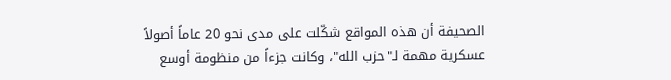الصحيفة أن هذه المواقع شكّلت على مدى نحو 20 عاماً أصولاً عسكرية مهمة لـ"حزب الله"، وكانت جزءاً من منظومة أوسع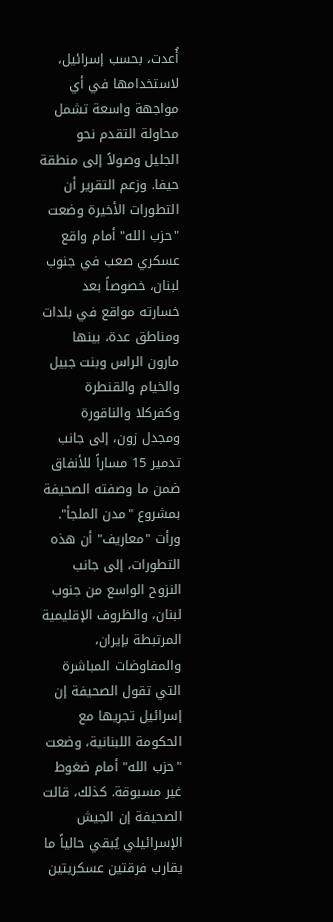أُعدت، بحسب إسرائيل، لاستخدامها في أي مواجهة واسعة تشمل محاولة التقدم نحو الجليل وصولاً إلى منطقة حيفا. وزعم التقرير أن التطورات الأخيرة وضعت "حزب الله" أمام واقع عسكري صعب في جنوب لبنان، خصوصاً بعد خسارته مواقع في بلدات ومناطق عدة، بينها مارون الراس وبنت جبيل والخيام والقنطرة وكفركلا والناقورة ومجدل زون، إلى جانب تدمير 15 مساراً للأنفاق ضمن ما وصفته الصحيفة بمشروع "مدن الملجأ". ورأت "معاريف" أن هذه التطورات، إلى جانب النزوح الواسع من جنوب لبنان، والظروف الإقليمية المرتبطة بإيران، والمفاوضات المباشرة التي تقول الصحيفة إن إسرائيل تجريها مع الحكومة اللبنانية، وضعت "حزب الله" أمام ضغوط غير مسبوقة. كذلك، قالت الصحيفة إن الجيش الإسرائيلي يُبقي حالياً ما يقارب فرقتين عسكريتين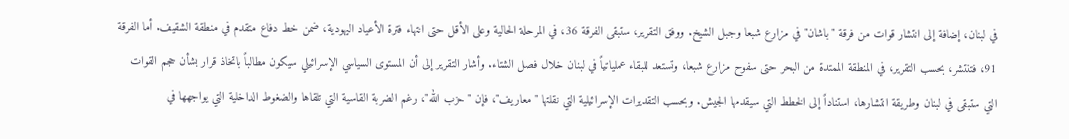في لبنان، إضافة إلى انتشار قوات من فرقة "باشان" في مزارع شبعا وجبل الشيخ. ووفق التقرير، ستبقى الفرقة 36، في المرحلة الحالية وعلى الأقل حتى انتهاء فترة الأعياد اليهودية، ضمن خط دفاع متقدم في منطقة الشقيف. أما الفرقة 91، فتنتشر، بحسب التقرير، في المنطقة الممتدة من البحر حتى سفوح مزارع شبعا، وتستعد للبقاء عملياتياً في لبنان خلال فصل الشتاء. وأشار التقرير إلى أن المستوى السياسي الإسرائيلي سيكون مطالباً باتخاذ قرار بشأن حجم القوات التي ستبقى في لبنان وطريقة انتشارها، استناداً إلى الخطط التي سيقدمها الجيش. وبحسب التقديرات الإسرائيلية التي نقلتها "معاريف"، فإن "حزب الله"، رغم الضربة القاسية التي تلقاها والضغوط الداخلية التي يواجهها في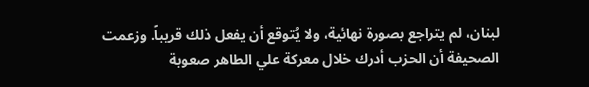لبنان، لم يتراجع بصورة نهائية، ولا يُتوقع أن يفعل ذلك قريباً. وزعمت الصحيفة أن الحزب أدرك خلال معركة علي الطاهر صعوبة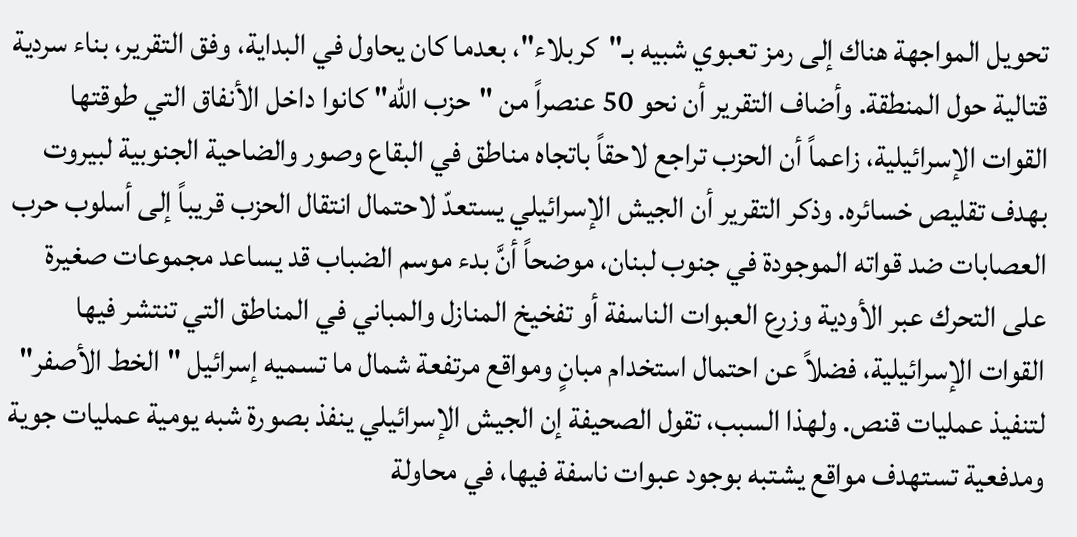تحويل المواجهة هناك إلى رمز تعبوي شبيه بـ"كربلاء"، بعدما كان يحاول في البداية، وفق التقرير، بناء سردية قتالية حول المنطقة. وأضاف التقرير أن نحو 50 عنصراً من "حزب الله" كانوا داخل الأنفاق التي طوقتها القوات الإسرائيلية، زاعماً أن الحزب تراجع لاحقاً باتجاه مناطق في البقاع وصور والضاحية الجنوبية لبيروت بهدف تقليص خسائره. وذكر التقرير أن الجيش الإسرائيلي يستعدّ لاحتمال انتقال الحزب قريباً إلى أسلوب حرب العصابات ضد قواته الموجودة في جنوب لبنان، موضحاً أنَّ بدء موسم الضباب قد يساعد مجموعات صغيرة على التحرك عبر الأودية وزرع العبوات الناسفة أو تفخيخ المنازل والمباني في المناطق التي تنتشر فيها القوات الإسرائيلية، فضلاً عن احتمال استخدام مبانٍ ومواقع مرتفعة شمال ما تسميه إسرائيل "الخط الأصفر" لتنفيذ عمليات قنص. ولهذا السبب، تقول الصحيفة إن الجيش الإسرائيلي ينفذ بصورة شبه يومية عمليات جوية ومدفعية تستهدف مواقع يشتبه بوجود عبوات ناسفة فيها، في محاولة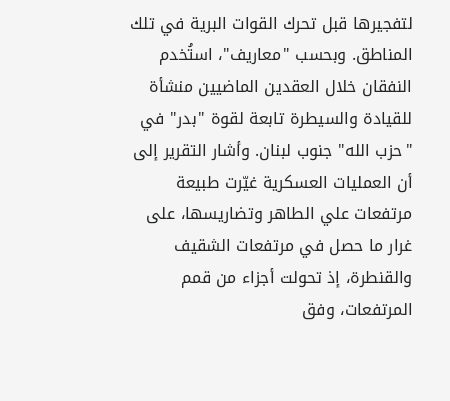لتفجيرها قبل تحرك القوات البرية في تلك المناطق. وبحسب "معاريف"، استُخدم النفقان خلال العقدين الماضيين منشأة للقيادة والسيطرة تابعة لقوة "بدر" في "حزب الله" جنوب لبنان. وأشار التقرير إلى أن العمليات العسكرية غيّرت طبيعة مرتفعات علي الطاهر وتضاريسها، على غرار ما حصل في مرتفعات الشقيف والقنطرة، إذ تحولت أجزاء من قمم المرتفعات، وفق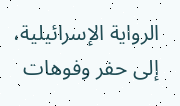الرواية الإسرائيلية، إلى حفر وفوهات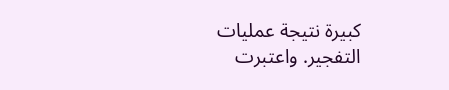كبيرة نتيجة عمليات التفجير. واعتبرت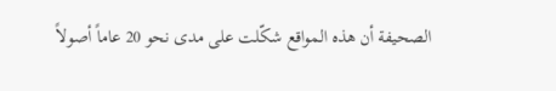الصحيفة أن هذه المواقع شكّلت على مدى نحو 20 عاماً أصولاً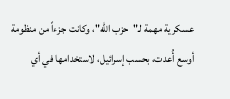عسكرية مهمة لـ"حزب الله"، وكانت جزءاً من منظومة أوسع أُعدت، بحسب إسرائيل، لاستخدامها في أي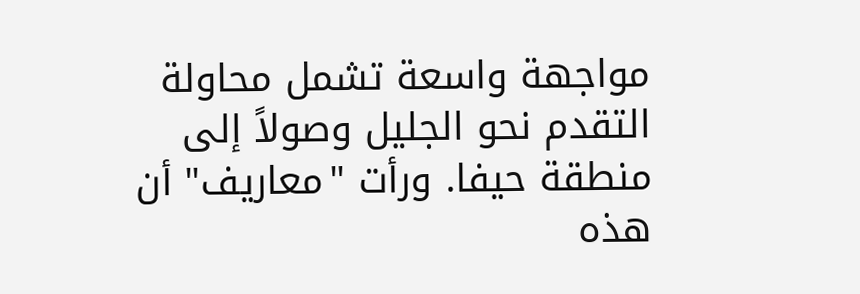مواجهة واسعة تشمل محاولة التقدم نحو الجليل وصولاً إلى منطقة حيفا. ورأت "معاريف" أن هذه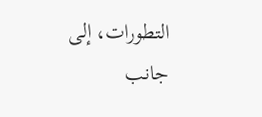التطورات، إلى جانب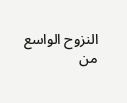النزوح الواسع من